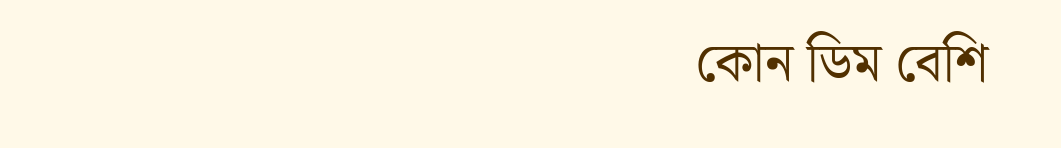কোন ডিম বেশি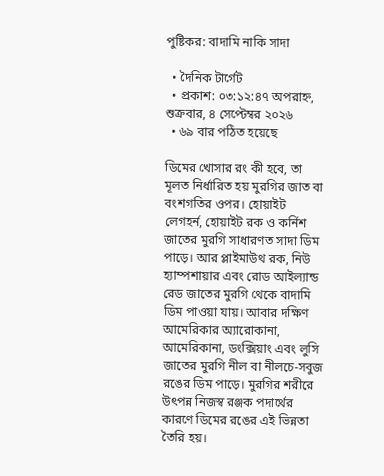পুষ্টিকর: বাদামি নাকি সাদা

  • দৈনিক টার্গেট
  • প্রকাশ: ০৩:১২:৪৭ অপরাহ্ন, শুক্রবার, ৪ সেপ্টেম্বর ২০২৬
  • ৬৯ বার পঠিত হয়েছে

ডিমের খোসার রং কী হবে, তা মূলত নির্ধারিত হয় মুরগির জাত বা বংশগতির ওপর। হোয়াইট লেগহর্ন, হোয়াইট রক ও কর্নিশ জাতের মুরগি সাধারণত সাদা ডিম পাড়ে। আর প্লাইমাউথ রক, নিউ হ্যাম্পশায়ার এবং রোড আইল্যান্ড রেড জাতের মুরগি থেকে বাদামি ডিম পাওয়া যায়। আবার দক্ষিণ আমেরিকার অ্যারোকানা, আমেরিকানা, ডংক্সিয়াং এবং লুসি জাতের মুরগি নীল বা নীলচে-সবুজ রঙের ডিম পাড়ে। মুরগির শরীরে উৎপন্ন নিজস্ব রঞ্জক পদার্থের কারণে ডিমের রঙের এই ভিন্নতা তৈরি হয়।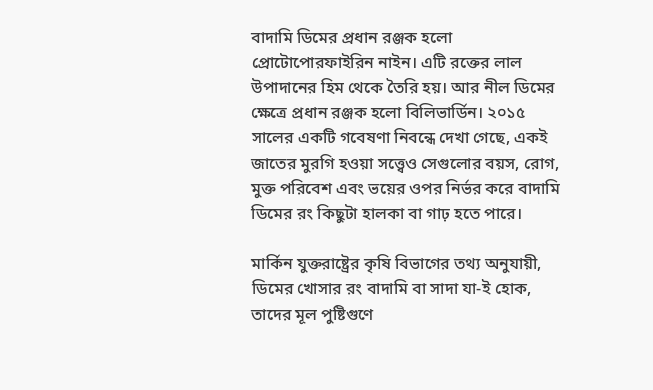বাদামি ডিমের প্রধান রঞ্জক হলো প্রোটোপোরফাইরিন নাইন। এটি রক্তের লাল উপাদানের হিম থেকে তৈরি হয়। আর নীল ডিমের ক্ষেত্রে প্রধান রঞ্জক হলো বিলিভার্ডিন। ২০১৫ সালের একটি গবেষণা নিবন্ধে দেখা গেছে, একই জাতের মুরগি হওয়া সত্ত্বেও সেগুলোর বয়স, রোগ, মুক্ত পরিবেশ এবং ভয়ের ওপর নির্ভর করে বাদামি ডিমের রং কিছুটা হালকা বা গাঢ় হতে পারে।

মার্কিন যুক্তরাষ্ট্রের কৃষি বিভাগের তথ্য অনুযায়ী, ডিমের খোসার রং বাদামি বা সাদা যা-ই হোক, তাদের মূল পুষ্টিগুণে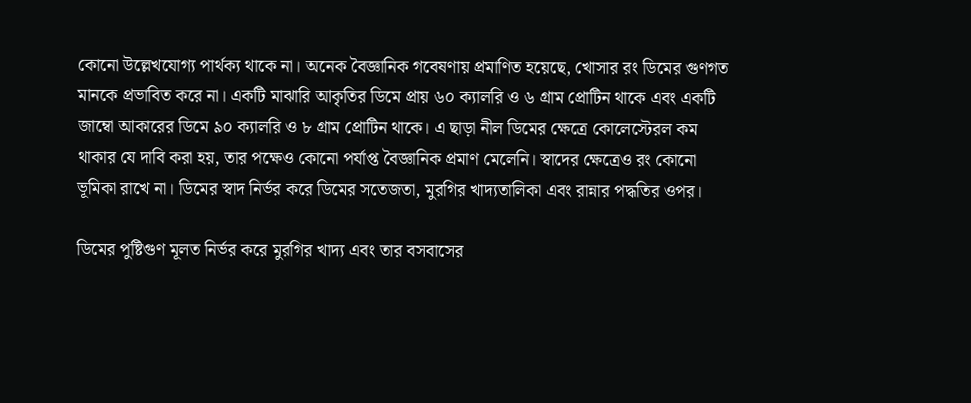কোনো উল্লেখযোগ্য পার্থক্য থাকে না। অনেক বৈজ্ঞানিক গবেষণায় প্রমাণিত হয়েছে, খোসার রং ডিমের গুণগত মানকে প্রভাবিত করে না। একটি মাঝারি আকৃতির ডিমে প্রায় ৬০ ক্যালরি ও ৬ গ্রাম প্রোটিন থাকে এবং একটি জাম্বো আকারের ডিমে ৯০ ক্যালরি ও ৮ গ্রাম প্রোটিন থাকে। এ ছাড়া নীল ডিমের ক্ষেত্রে কোলেস্টেরল কম থাকার যে দাবি করা হয়, তার পক্ষেও কোনো পর্যাপ্ত বৈজ্ঞানিক প্রমাণ মেলেনি। স্বাদের ক্ষেত্রেও রং কোনো ভূমিকা রাখে না। ডিমের স্বাদ নির্ভর করে ডিমের সতেজতা, মুরগির খাদ্যতালিকা এবং রান্নার পদ্ধতির ওপর।

ডিমের পুষ্টিগুণ মূলত নির্ভর করে মুরগির খাদ্য এবং তার বসবাসের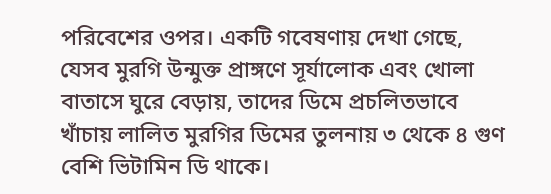পরিবেশের ওপর। একটি গবেষণায় দেখা গেছে, যেসব মুরগি উন্মুক্ত প্রাঙ্গণে সূর্যালোক এবং খোলা বাতাসে ঘুরে বেড়ায়, তাদের ডিমে প্রচলিতভাবে খাঁচায় লালিত মুরগির ডিমের তুলনায় ৩ থেকে ৪ গুণ বেশি ভিটামিন ডি থাকে।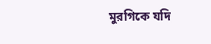মুরগিকে যদি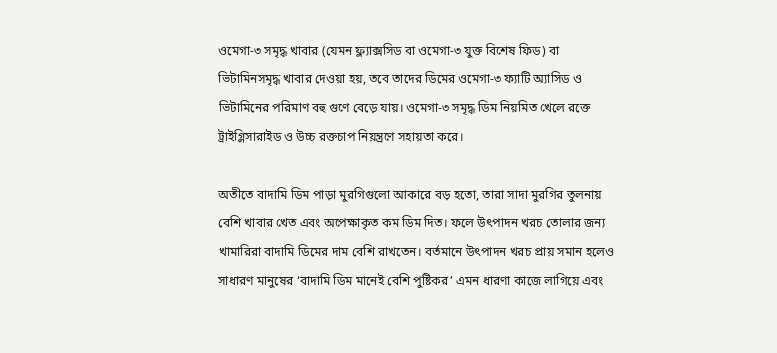ওমেগা-৩ সমৃদ্ধ খাবার (যেমন ফ্ল্যাক্সসিড বা ওমেগা-৩ যুক্ত বিশেষ ফিড) বা ভিটামিনসমৃদ্ধ খাবার দেওয়া হয়, তবে তাদের ডিমের ওমেগা-৩ ফ্যাটি অ্যাসিড ও ভিটামিনের পরিমাণ বহু গুণে বেড়ে যায়। ওমেগা-৩ সমৃদ্ধ ডিম নিয়মিত খেলে রক্তে ট্রাইগ্লিসারাইড ও উচ্চ রক্তচাপ নিয়ন্ত্রণে সহায়তা করে।

অতীতে বাদামি ডিম পাড়া মুরগিগুলো আকারে বড় হতো, তারা সাদা মুরগির তুলনায় বেশি খাবার খেত এবং অপেক্ষাকৃত কম ডিম দিত। ফলে উৎপাদন খরচ তোলার জন্য খামারিরা বাদামি ডিমের দাম বেশি রাখতেন। বর্তমানে উৎপাদন খরচ প্রায় সমান হলেও সাধারণ মানুষের ‘বাদামি ডিম মানেই বেশি পুষ্টিকর’ এমন ধারণা কাজে লাগিয়ে এবং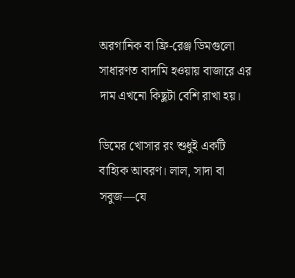অরগানিক বা ফ্রি-রেঞ্জ ডিমগুলো সাধারণত বাদামি হওয়ায় বাজারে এর দাম এখনো কিছুটা বেশি রাখা হয়।

ডিমের খোসার রং শুধুই একটি বাহ্যিক আবরণ। লাল, সাদা বা সবুজ—যে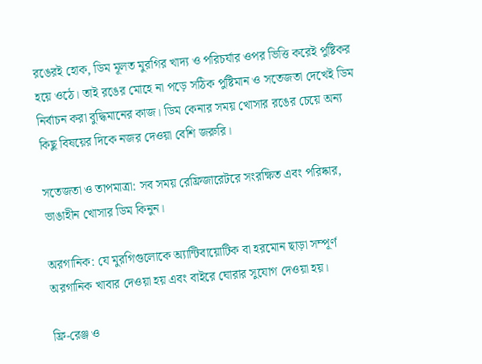রঙেরই হোক, ডিম মূলত মুরগির খাদ্য ও পরিচর্যার ওপর ভিত্তি করেই পুষ্টিকর হয়ে ওঠে। তাই রঙের মোহে না পড়ে সঠিক পুষ্টিমান ও সতেজতা দেখেই ডিম নির্বাচন করা বুদ্ধিমানের কাজ। ডিম কেনার সময় খোসার রঙের চেয়ে অন্য কিছু বিষয়ের দিকে নজর দেওয়া বেশি জরুরি।

সতেজতা ও তাপমাত্রা: সব সময় রেফ্রিজারেটরে সংরক্ষিত এবং পরিষ্কার, ভাঙাহীন খোসার ডিম কিনুন।

অরগানিক: যে মুরগিগুলোকে অ্যান্টিবায়োটিক বা হরমোন ছাড়া সম্পূর্ণ অরগানিক খাবার দেওয়া হয় এবং বাইরে ঘোরার সুযোগ দেওয়া হয়।

ফ্রি-রেঞ্জ ও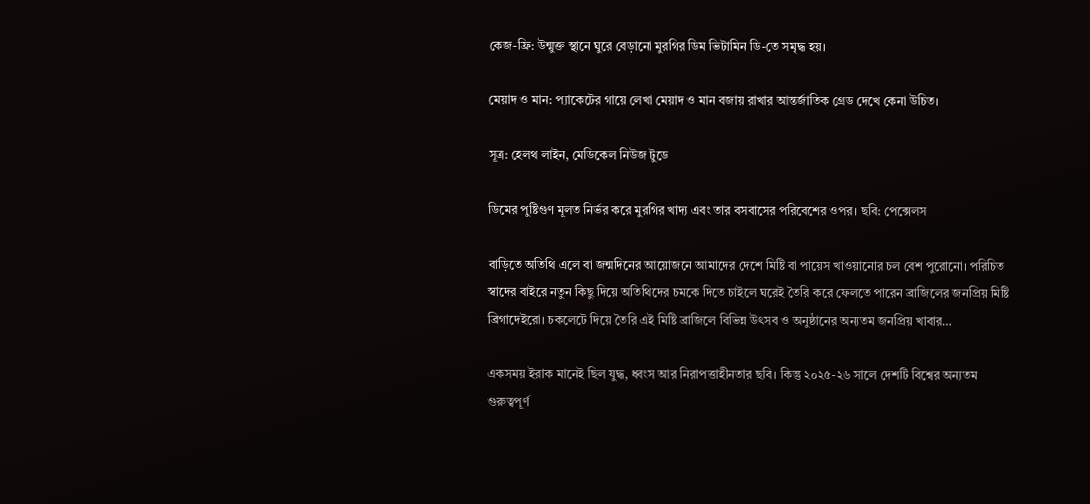কেজ-ফ্রি: উন্মুক্ত স্থানে ঘুরে বেড়ানো মুরগির ডিম ভিটামিন ডি-তে সমৃদ্ধ হয়।

মেয়াদ ও মান: প্যাকেটের গায়ে লেখা মেয়াদ ও মান বজায় রাখার আন্তর্জাতিক গ্রেড দেখে কেনা উচিত।

সূত্র: হেলথ লাইন, মেডিকেল নিউজ টুডে

ডিমের পুষ্টিগুণ মূলত নির্ভর করে মুরগির খাদ্য এবং তার বসবাসের পরিবেশের ওপর। ছবি: পেক্সেলস

বাড়িতে অতিথি এলে বা জন্মদিনের আয়োজনে আমাদের দেশে মিষ্টি বা পায়েস খাওয়ানোর চল বেশ পুরোনো। পরিচিত স্বাদের বাইরে নতুন কিছু দিয়ে অতিথিদের চমকে দিতে চাইলে ঘরেই তৈরি করে ফেলতে পারেন ব্রাজিলের জনপ্রিয় মিষ্টি ব্রিগাদেইরো। চকলেটে দিয়ে তৈরি এই মিষ্টি ব্রাজিলে বিভিন্ন উৎসব ও অনুষ্ঠানের অন্যতম জনপ্রিয় খাবার…

একসময় ইরাক মানেই ছিল যুদ্ধ, ধ্বংস আর নিরাপত্তাহীনতার ছবি। কিন্তু ২০২৫-২৬ সালে দেশটি বিশ্বের অন্যতম গুরুত্বপূর্ণ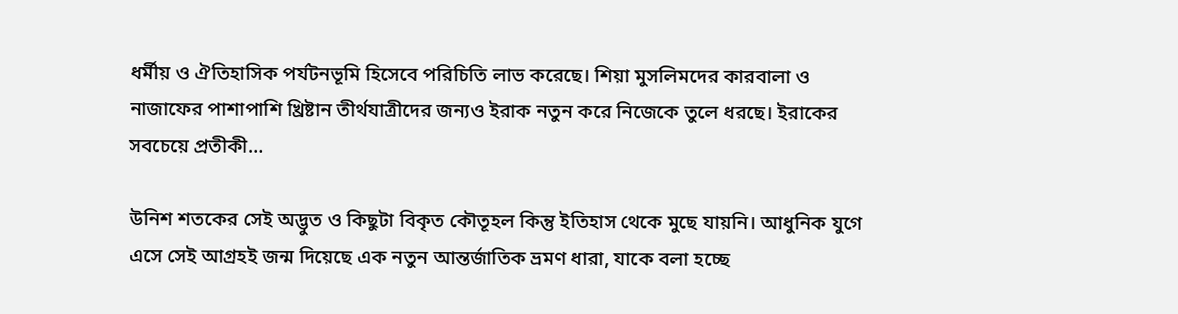ধর্মীয় ও ঐতিহাসিক পর্যটনভূমি হিসেবে পরিচিতি লাভ করেছে। শিয়া মুসলিমদের কারবালা ও নাজাফের পাশাপাশি খ্রিষ্টান তীর্থযাত্রীদের জন্যও ইরাক নতুন করে নিজেকে তুলে ধরছে। ইরাকের সবচেয়ে প্রতীকী…

উনিশ শতকের সেই অদ্ভুত ও কিছুটা বিকৃত কৌতূহল কিন্তু ইতিহাস থেকে মুছে যায়নি। আধুনিক যুগে এসে সেই আগ্রহই জন্ম দিয়েছে এক নতুন আন্তর্জাতিক ভ্রমণ ধারা, যাকে বলা হচ্ছে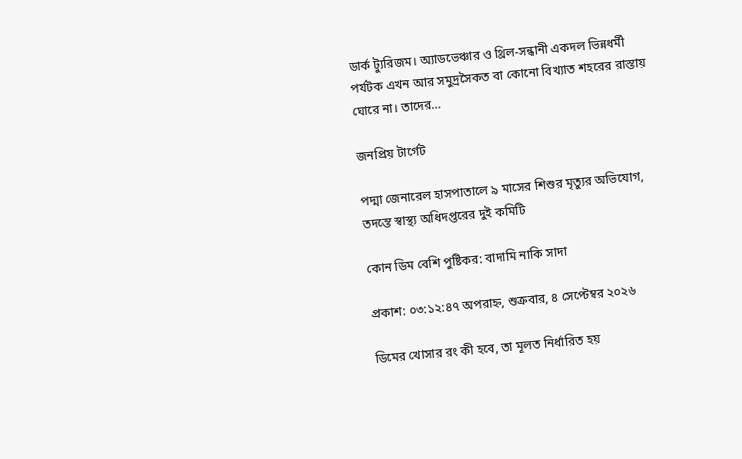ডার্ক ট্যুরিজম। অ্যাডভেঞ্চার ও থ্রিল-সন্ধানী একদল ভিন্নধর্মী পর্যটক এখন আর সমুদ্রসৈকত বা কোনো বিখ্যাত শহরের রাস্তায় ঘোরে না। তাদের…

জনপ্রিয় টার্গেট

পদ্মা জেনারেল হাসপাতালে ৯ মাসের শিশুর মৃত্যুর অভিযোগ, তদন্তে স্বাস্থ্য অধিদপ্তরের দুই কমিটি

কোন ডিম বেশি পুষ্টিকর: বাদামি নাকি সাদা

প্রকাশ: ০৩:১২:৪৭ অপরাহ্ন, শুক্রবার, ৪ সেপ্টেম্বর ২০২৬

ডিমের খোসার রং কী হবে, তা মূলত নির্ধারিত হয়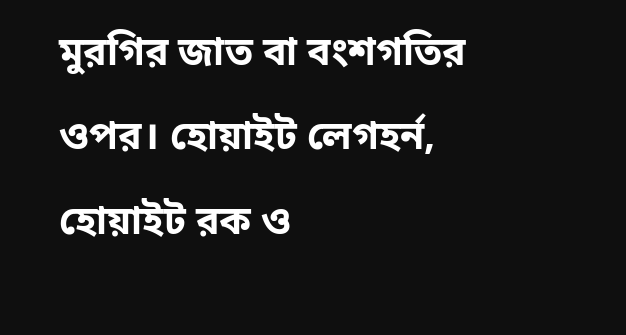মুরগির জাত বা বংশগতির ওপর। হোয়াইট লেগহর্ন, হোয়াইট রক ও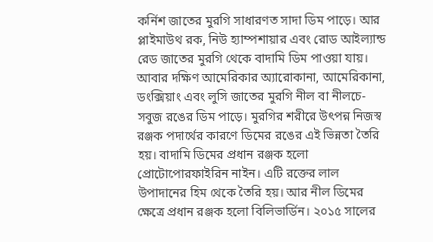কর্নিশ জাতের মুরগি সাধারণত সাদা ডিম পাড়ে। আর প্লাইমাউথ রক, নিউ হ্যাম্পশায়ার এবং রোড আইল্যান্ড রেড জাতের মুরগি থেকে বাদামি ডিম পাওয়া যায়। আবার দক্ষিণ আমেরিকার অ্যারোকানা, আমেরিকানা, ডংক্সিয়াং এবং লুসি জাতের মুরগি নীল বা নীলচে-সবুজ রঙের ডিম পাড়ে। মুরগির শরীরে উৎপন্ন নিজস্ব রঞ্জক পদার্থের কারণে ডিমের রঙের এই ভিন্নতা তৈরি হয়। বাদামি ডিমের প্রধান রঞ্জক হলো প্রোটোপোরফাইরিন নাইন। এটি রক্তের লাল উপাদানের হিম থেকে তৈরি হয়। আর নীল ডিমের ক্ষেত্রে প্রধান রঞ্জক হলো বিলিভার্ডিন। ২০১৫ সালের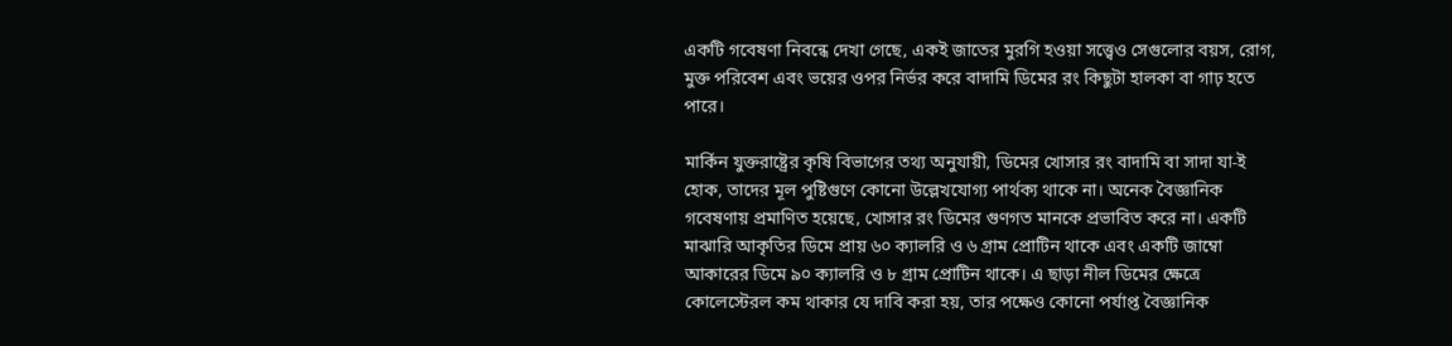একটি গবেষণা নিবন্ধে দেখা গেছে, একই জাতের মুরগি হওয়া সত্ত্বেও সেগুলোর বয়স, রোগ, মুক্ত পরিবেশ এবং ভয়ের ওপর নির্ভর করে বাদামি ডিমের রং কিছুটা হালকা বা গাঢ় হতে পারে।

মার্কিন যুক্তরাষ্ট্রের কৃষি বিভাগের তথ্য অনুযায়ী, ডিমের খোসার রং বাদামি বা সাদা যা-ই হোক, তাদের মূল পুষ্টিগুণে কোনো উল্লেখযোগ্য পার্থক্য থাকে না। অনেক বৈজ্ঞানিক গবেষণায় প্রমাণিত হয়েছে, খোসার রং ডিমের গুণগত মানকে প্রভাবিত করে না। একটি মাঝারি আকৃতির ডিমে প্রায় ৬০ ক্যালরি ও ৬ গ্রাম প্রোটিন থাকে এবং একটি জাম্বো আকারের ডিমে ৯০ ক্যালরি ও ৮ গ্রাম প্রোটিন থাকে। এ ছাড়া নীল ডিমের ক্ষেত্রে কোলেস্টেরল কম থাকার যে দাবি করা হয়, তার পক্ষেও কোনো পর্যাপ্ত বৈজ্ঞানিক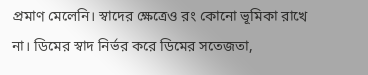প্রমাণ মেলেনি। স্বাদের ক্ষেত্রেও রং কোনো ভূমিকা রাখে না। ডিমের স্বাদ নির্ভর করে ডিমের সতেজতা,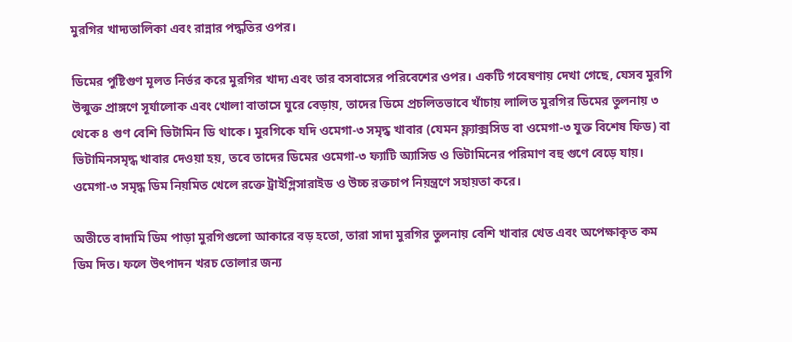মুরগির খাদ্যতালিকা এবং রান্নার পদ্ধতির ওপর।

ডিমের পুষ্টিগুণ মূলত নির্ভর করে মুরগির খাদ্য এবং তার বসবাসের পরিবেশের ওপর। একটি গবেষণায় দেখা গেছে, যেসব মুরগি উন্মুক্ত প্রাঙ্গণে সূর্যালোক এবং খোলা বাতাসে ঘুরে বেড়ায়, তাদের ডিমে প্রচলিতভাবে খাঁচায় লালিত মুরগির ডিমের তুলনায় ৩ থেকে ৪ গুণ বেশি ভিটামিন ডি থাকে। মুরগিকে যদি ওমেগা-৩ সমৃদ্ধ খাবার (যেমন ফ্ল্যাক্সসিড বা ওমেগা-৩ যুক্ত বিশেষ ফিড) বা ভিটামিনসমৃদ্ধ খাবার দেওয়া হয়, তবে তাদের ডিমের ওমেগা-৩ ফ্যাটি অ্যাসিড ও ভিটামিনের পরিমাণ বহু গুণে বেড়ে যায়। ওমেগা-৩ সমৃদ্ধ ডিম নিয়মিত খেলে রক্তে ট্রাইগ্লিসারাইড ও উচ্চ রক্তচাপ নিয়ন্ত্রণে সহায়তা করে।

অতীতে বাদামি ডিম পাড়া মুরগিগুলো আকারে বড় হতো, তারা সাদা মুরগির তুলনায় বেশি খাবার খেত এবং অপেক্ষাকৃত কম ডিম দিত। ফলে উৎপাদন খরচ তোলার জন্য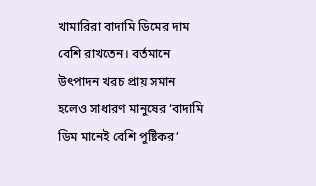খামারিরা বাদামি ডিমের দাম বেশি রাখতেন। বর্তমানে উৎপাদন খরচ প্রায় সমান হলেও সাধারণ মানুষের ‘বাদামি ডিম মানেই বেশি পুষ্টিকর’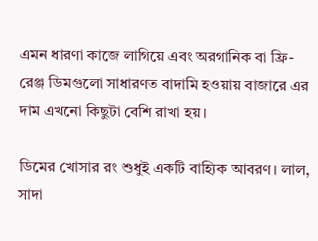এমন ধারণা কাজে লাগিয়ে এবং অরগানিক বা ফ্রি-রেঞ্জ ডিমগুলো সাধারণত বাদামি হওয়ায় বাজারে এর দাম এখনো কিছুটা বেশি রাখা হয়।

ডিমের খোসার রং শুধুই একটি বাহ্যিক আবরণ। লাল, সাদা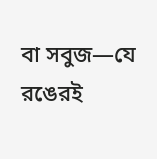বা সবুজ—যে রঙেরই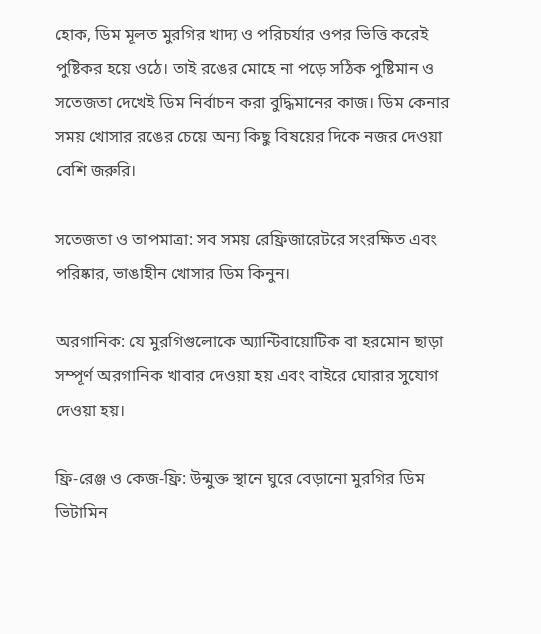হোক, ডিম মূলত মুরগির খাদ্য ও পরিচর্যার ওপর ভিত্তি করেই পুষ্টিকর হয়ে ওঠে। তাই রঙের মোহে না পড়ে সঠিক পুষ্টিমান ও সতেজতা দেখেই ডিম নির্বাচন করা বুদ্ধিমানের কাজ। ডিম কেনার সময় খোসার রঙের চেয়ে অন্য কিছু বিষয়ের দিকে নজর দেওয়া বেশি জরুরি।

সতেজতা ও তাপমাত্রা: সব সময় রেফ্রিজারেটরে সংরক্ষিত এবং পরিষ্কার, ভাঙাহীন খোসার ডিম কিনুন।

অরগানিক: যে মুরগিগুলোকে অ্যান্টিবায়োটিক বা হরমোন ছাড়া সম্পূর্ণ অরগানিক খাবার দেওয়া হয় এবং বাইরে ঘোরার সুযোগ দেওয়া হয়।

ফ্রি-রেঞ্জ ও কেজ-ফ্রি: উন্মুক্ত স্থানে ঘুরে বেড়ানো মুরগির ডিম ভিটামিন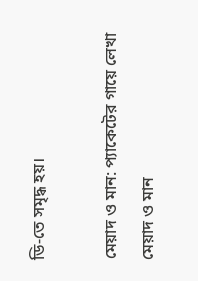ডি-তে সমৃদ্ধ হয়।

মেয়াদ ও মান: প্যাকেটের গায়ে লেখা মেয়াদ ও মান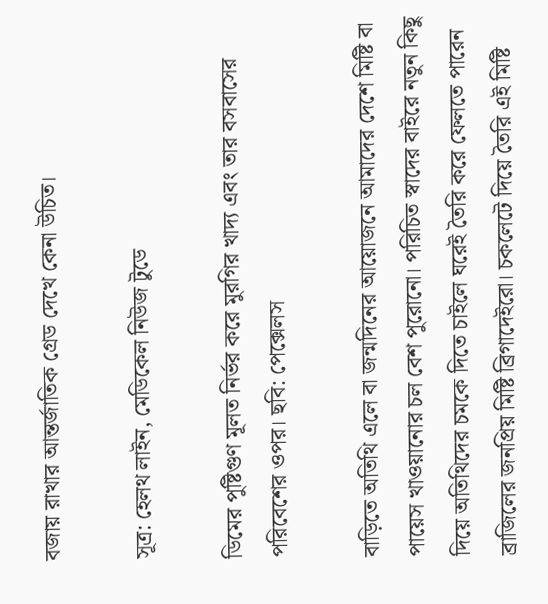বজায় রাখার আন্তর্জাতিক গ্রেড দেখে কেনা উচিত।

সূত্র: হেলথ লাইন, মেডিকেল নিউজ টুডে

ডিমের পুষ্টিগুণ মূলত নির্ভর করে মুরগির খাদ্য এবং তার বসবাসের পরিবেশের ওপর। ছবি: পেক্সেলস

বাড়িতে অতিথি এলে বা জন্মদিনের আয়োজনে আমাদের দেশে মিষ্টি বা পায়েস খাওয়ানোর চল বেশ পুরোনো। পরিচিত স্বাদের বাইরে নতুন কিছু দিয়ে অতিথিদের চমকে দিতে চাইলে ঘরেই তৈরি করে ফেলতে পারেন ব্রাজিলের জনপ্রিয় মিষ্টি ব্রিগাদেইরো। চকলেটে দিয়ে তৈরি এই মিষ্টি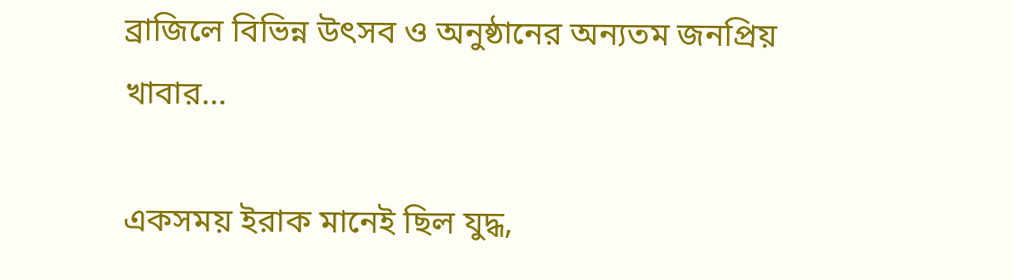ব্রাজিলে বিভিন্ন উৎসব ও অনুষ্ঠানের অন্যতম জনপ্রিয় খাবার…

একসময় ইরাক মানেই ছিল যুদ্ধ,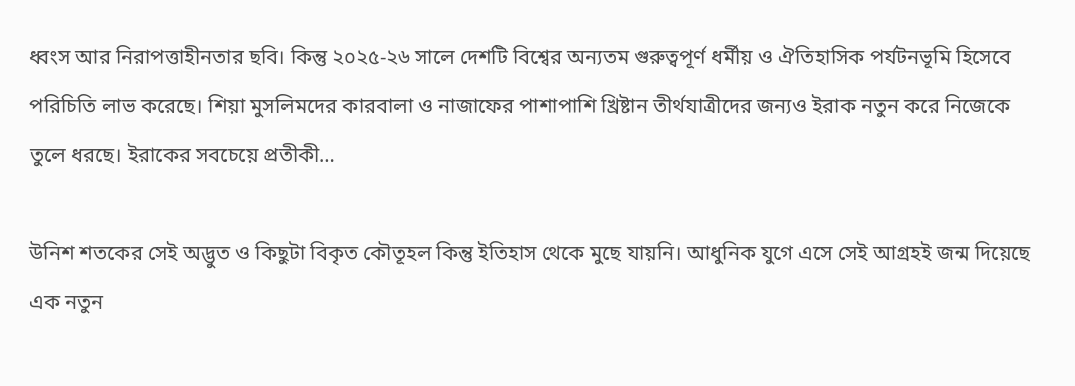ধ্বংস আর নিরাপত্তাহীনতার ছবি। কিন্তু ২০২৫-২৬ সালে দেশটি বিশ্বের অন্যতম গুরুত্বপূর্ণ ধর্মীয় ও ঐতিহাসিক পর্যটনভূমি হিসেবে পরিচিতি লাভ করেছে। শিয়া মুসলিমদের কারবালা ও নাজাফের পাশাপাশি খ্রিষ্টান তীর্থযাত্রীদের জন্যও ইরাক নতুন করে নিজেকে তুলে ধরছে। ইরাকের সবচেয়ে প্রতীকী…

উনিশ শতকের সেই অদ্ভুত ও কিছুটা বিকৃত কৌতূহল কিন্তু ইতিহাস থেকে মুছে যায়নি। আধুনিক যুগে এসে সেই আগ্রহই জন্ম দিয়েছে এক নতুন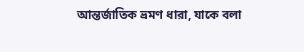আন্তর্জাতিক ভ্রমণ ধারা, যাকে বলা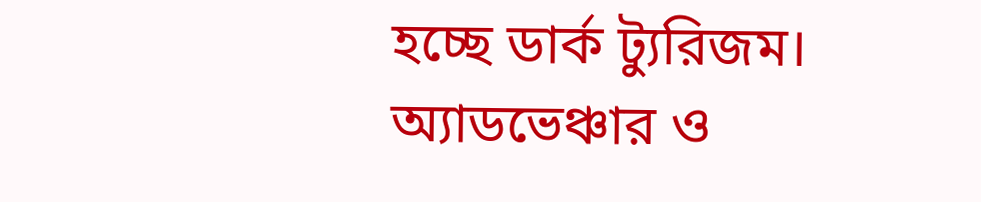হচ্ছে ডার্ক ট্যুরিজম। অ্যাডভেঞ্চার ও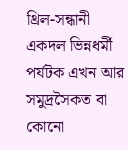থ্রিল-সন্ধানী একদল ভিন্নধর্মী পর্যটক এখন আর সমুদ্রসৈকত বা কোনো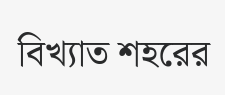বিখ্যাত শহরের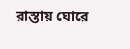রাস্তায় ঘোরে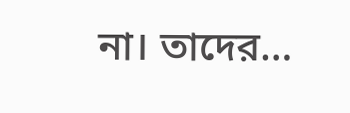না। তাদের…